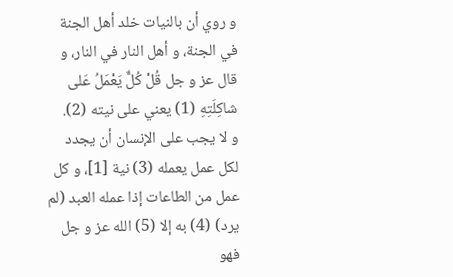و روي أن بالنيات خلد أهل الجنة في الجنة، و أهل النار في النار، و قال عز و جل قُلْ كُلٌّ يَعْمَلُ عَلى شاكِلَتِهِ (1) يعني على نيته (2).
و لا يجب على الإنسان أن يجدد لكل عمل يعمله (3) نية [1]، و كل عمل من الطاعات إذا عمله العبد (لم يرد) (4) به إلا (5) الله عز و جل فهو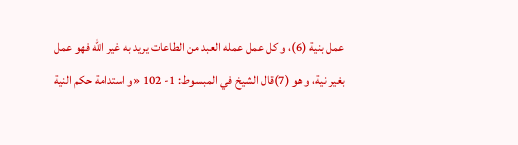عمل بنية (6)، و كل عمل عمله العبد من الطاعات يريد به غير الله فهو عمل بغير نية، و هو (7)قال الشيخ في المبسوط: 1- 102 «و استدامة حكم النية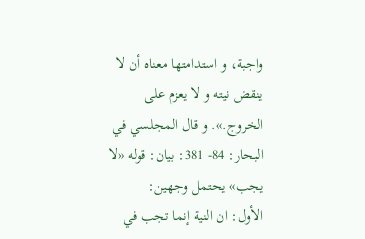واجبة، و استدامتها معناه أن لا ينقض نيته و لا يعزم على الخروج.». و قال المجلسي في البحار: 84- 381: بيان: قوله «لا يجب» يحتمل وجهين:
الأول: ان النية إنما تجب في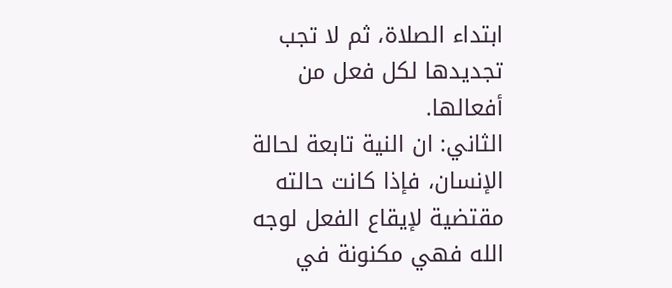ابتداء الصلاة، ثم لا تجب تجديدها لكل فعل من أفعالها.
الثاني: ان النية تابعة لحالة الإنسان، فإذا كانت حالته مقتضية لإيقاع الفعل لوجه الله فهي مكنونة في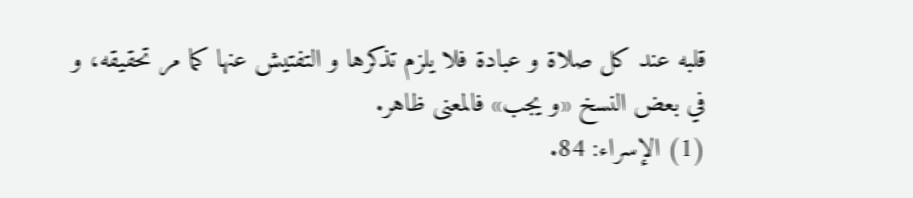قلبه عند كل صلاة و عبادة فلا يلزم تذكرها و التفتيش عنها كما مر تحقيقه، و في بعض النسخ «و يجب» فالمعنى ظاهر.
(1) الإسراء: 84.